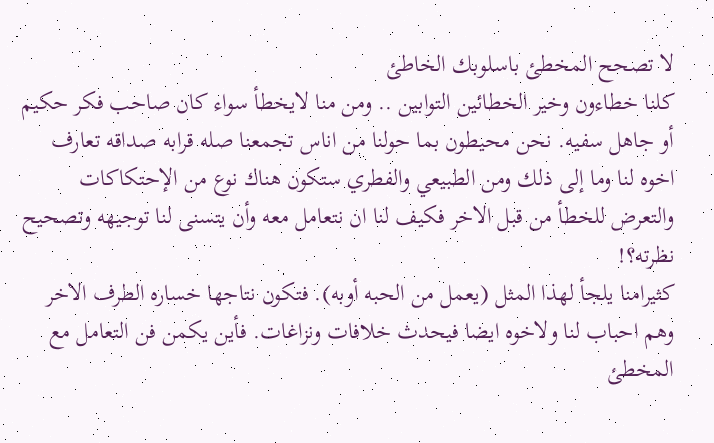لا تصحح المخطئ باسلوبك الخاطئ
كلنا خطاءون وخير الخطائين التوابين .. ومن منا لايخطأ سواء كان صاحب فكر حكيم أو جاهل سفيه. نحن محيطون بما حولنا من اناس تجمعنا صله قرابه صداقه تعارف اخوه لنا وما إلى ذلك ومن الطبيعي والفطري ستكون هناك نوع من الإحتكاكات والتعرض للخطأ من قبل الاخر فكيف لنا ان نتعامل معه وأن يتسنى لنا توجيهه وتصحيح نظرته؟!
كثيرامنا يلجأ لهذا المثل (يعمل من الحبه أوبه). فتكون نتاجها خساره الطرف الاخر وهم احباب لنا ولاخوه ايضا فيحدث خلافات ونزاغات. فأين يكمن فن التعامل مع المخطئ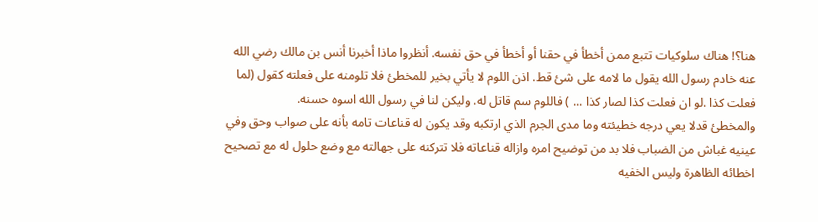هنا؟! هناك سلوكيات تتبع ممن أخطأ في حقنا أو أخطأ في حق نفسه. أنظروا ماذا أخبرنا أنس بن مالك رضي الله عنه خادم رسول الله يقول ما لامه على شئ قط. اذن اللوم لا يأتي بخير للمخطئ فلا تلومنه على فعلته كقول (لما فعلت كذا .لو ان فعلت كذا لصار كذا ... ) فاللوم سم قاتل له. وليكن لنا في رسول الله اسوه حسنه.
والمخطئ قدلا يعي درجه خطيئته وما مدى الجرم الذي ارتكبه وقد يكون له قناعات تامه بأنه على صواب وحق وفي عينيه غباش من الضباب فلا بد من توضيح امره وازاله قناعاته فلا تتركنه على جهالته مع وضع حلول له مع تصحيح اخطائه الظاهرة وليس الخفيه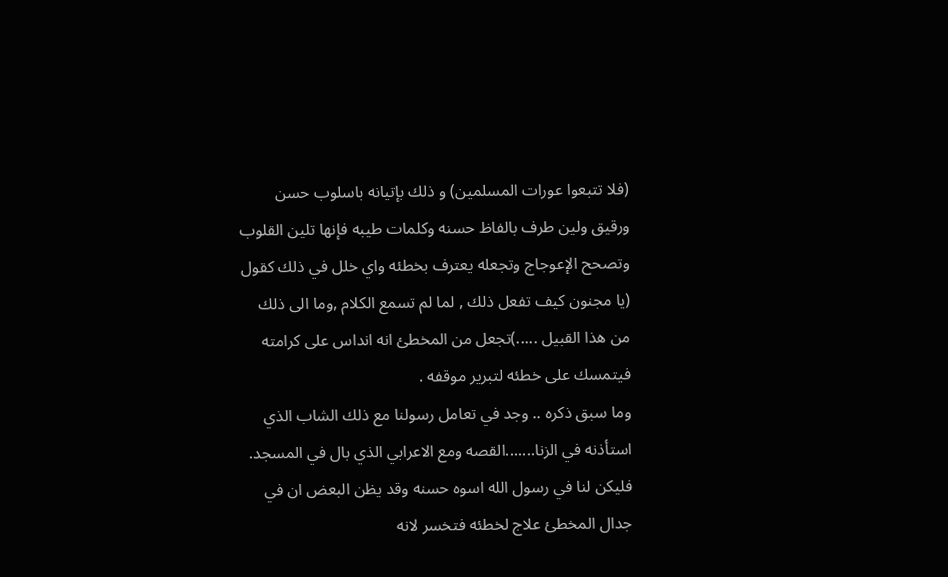(فلا تتبعوا عورات المسلمين) و ذلك بإتيانه باسلوب حسن ورقيق ولين طرف بالفاظ حسنه وكلمات طيبه فإنها تلين القلوب وتصحح الإعوجاج وتجعله يعترف بخطئه واي خلل في ذلك كقول (يا مجنون كيف تفعل ذلك , لما لم تسمع الكلام ,وما الى ذلك من هذا القبيل .....)تجعل من المخطئ انه انداس على كرامته فيتمسك على خطئه لتبرير موقفه .
وما سبق ذكره .. وجد في تعامل رسولنا مع ذلك الشاب الذي استأذنه في الزنا.......القصه ومع الاعرابي الذي بال في المسجد. فليكن لنا في رسول الله اسوه حسنه وقد يظن البعض ان في جدال المخطئ علاج لخطئه فتخسر لانه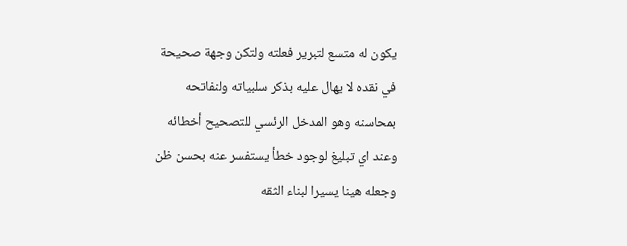يكون له متسع لتبرير فعلته ولتكن وجهة صحيحة في نقده لا يهال عليه بذكر سلبياته ولنفاتحه بمحاسنه وهو المدخل الرئسي للتصحيح أخطائه وعند اي تبليغ لوجود خطأ يستفسر عنه بحسن ظن وجعله هينا يسيرا لبناء الثقه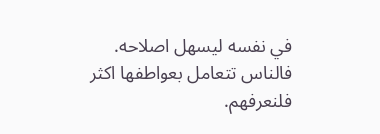في نفسه ليسهل اصلاحه.
فالناس تتعامل بعواطفها اكثر فلنعرفهم.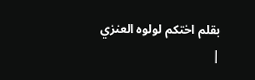بقلم اختكم لولوه العنزي
|